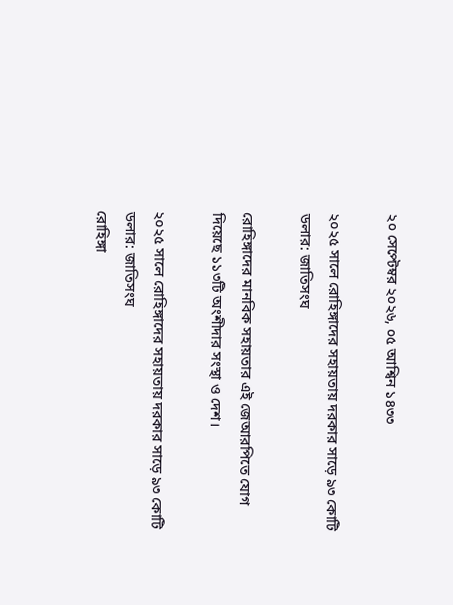২০ সেপ্টেম্বর ২০২৬, ০৫ আশ্বিন ১৪৩৩

২০২৫ সালে রোহিঙ্গাদের সহায়তায় দরকার সাড়ে ৯৩ কোটি ডলার: জাতিসংঘ

রোহিঙ্গাদের মানবিক সহায়তার এই জেআরপিতে যোগ দিয়েছে ১১৩টি অংশীদার সংস্থা ও দেশ।

২০২৫ সালে রোহিঙ্গাদের সহায়তায় দরকার সাড়ে ৯৩ কোটি ডলার: জাতিসংঘ
রোহিঙ্গা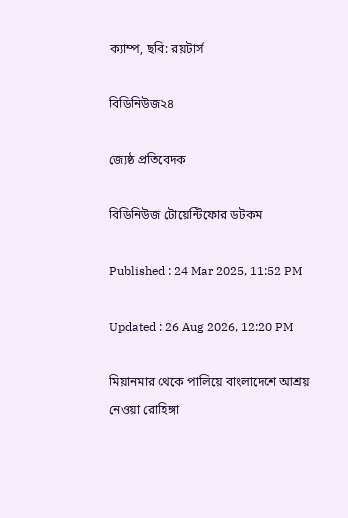ক্যাম্প, ছবি: রয়টার্স

বিডিনিউজ২৪

জ্যেষ্ঠ প্রতিবেদক

বিডিনিউজ টোয়েন্টিফোর ডটকম

Published : 24 Mar 2025, 11:52 PM

Updated : 26 Aug 2026, 12:20 PM

মিয়ানমার থেকে পালিয়ে বাংলাদেশে আশ্রয় নেওয়া রোহিঙ্গা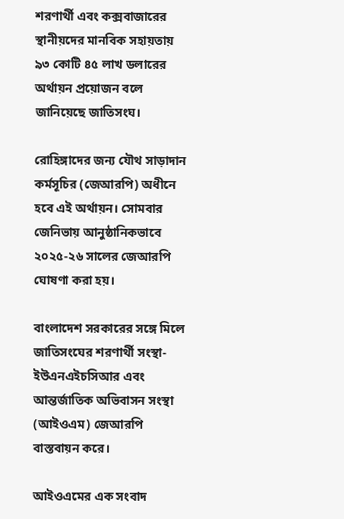শরণার্থী এবং কক্সবাজারের স্থানীয়দের মানবিক সহায়তায় ৯৩ কোটি ৪৫ লাখ ডলারের অর্থায়ন প্রয়োজন বলে জানিয়েছে জাতিসংঘ।

রোহিঙ্গাদের জন্য যৌথ সাড়াদান কর্মসূচির (জেআরপি) অধীনে হবে এই অর্থায়ন। সোমবার জেনিভায় আনুষ্ঠানিকভাবে ২০২৫-২৬ সালের জেআরপি ঘোষণা করা হয়।

বাংলাদেশ সরকারের সঙ্গে মিলে জাতিসংঘের শরণার্থী সংস্থা-ইউএনএইচসিআর এবং আন্তর্জাতিক অভিবাসন সংস্থা (আইওএম) জেআরপি বাস্তবায়ন করে।

আইওএমের এক সংবাদ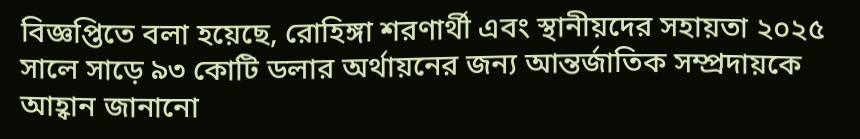বিজ্ঞপ্তিতে বলা হয়েছে, রোহিঙ্গা শরণার্থী এবং স্থানীয়দের সহায়তা ২০২৫ সালে সাড়ে ৯৩ কোটি ডলার অর্থায়নের জন্য আন্তর্জাতিক সম্প্রদায়কে আহ্বান জানানো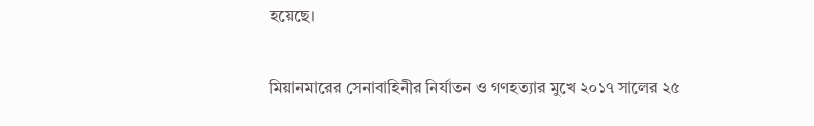হয়েছে।

মিয়ানমারের সেনাবাহিনীর নির্যাতন ও গণহত্যার মুখে ২০১৭ সালের ২৫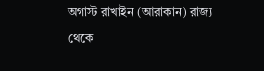অগাস্ট রাখাইন (আরাকান) রাজ্য থেকে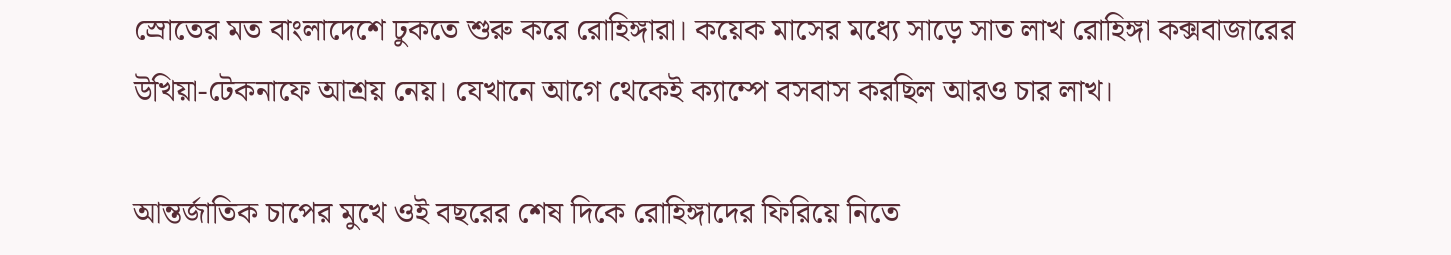স্রোতের মত বাংলাদেশে ঢুকতে শুরু করে রোহিঙ্গারা। কয়েক মাসের মধ্যে সাড়ে সাত লাখ রোহিঙ্গা কক্সবাজারের উখিয়া-টেকনাফে আশ্রয় নেয়। যেখানে আগে থেকেই ক্যাম্পে বসবাস করছিল আরও চার লাখ।

আন্তর্জাতিক চাপের মুখে ওই বছরের শেষ দিকে রোহিঙ্গাদের ফিরিয়ে নিতে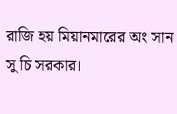রাজি হয় মিয়ানমারের অং সান সু চি সরকার।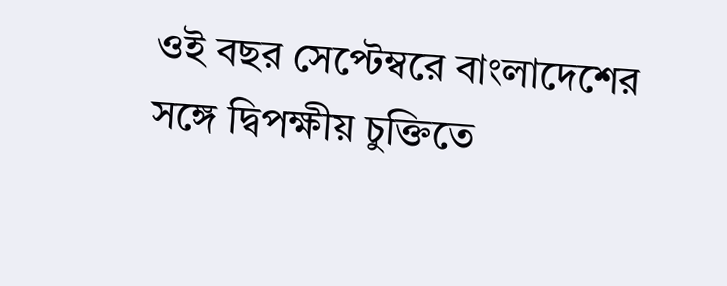ওই বছর সেপ্টেম্বরে বাংলাদেশের সঙ্গে দ্বিপক্ষীয় চুক্তিতে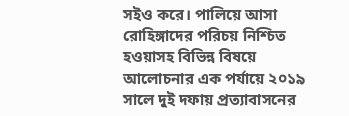সইও করে। পালিয়ে আসা রোহিঙ্গাদের পরিচয় নিশ্চিত হওয়াসহ বিভিন্ন বিষয়ে আলোচনার এক পর্যায়ে ২০১৯ সালে দুই দফায় প্রত্যাবাসনের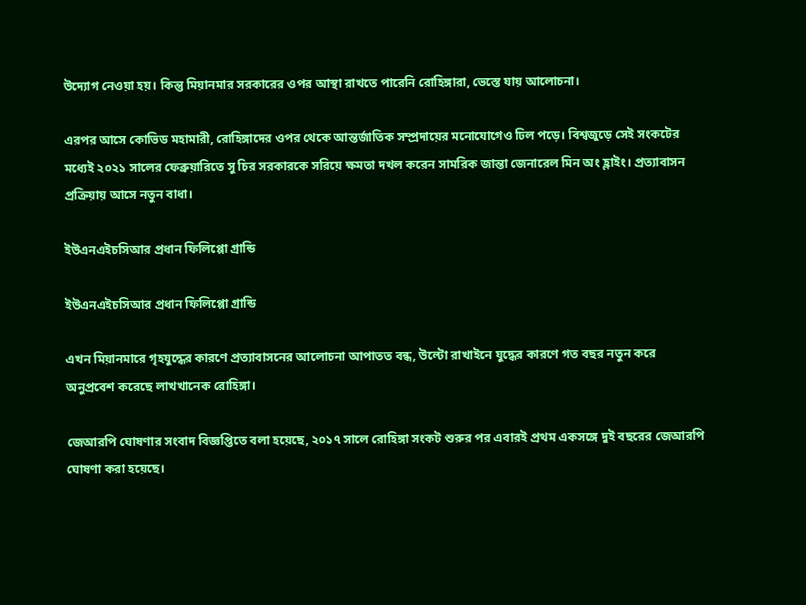উদ্যোগ নেওয়া হয়। কিন্তু মিয়ানমার সরকারের ওপর আস্থা রাখতে পারেনি রোহিঙ্গারা, ভেস্তে যায় আলোচনা।

এরপর আসে কোভিড মহামারী, রোহিঙ্গাদের ওপর থেকে আন্তর্জাতিক সম্প্রদায়ের মনোযোগেও ঢিল পড়ে। বিশ্বজুড়ে সেই সংকটের মধ্যেই ২০২১ সালের ফেব্রুয়ারিতে সু চির সরকারকে সরিয়ে ক্ষমতা দখল করেন সামরিক জান্তা জেনারেল মিন অং হ্লাইং। প্রত্যাবাসন প্রক্রিয়ায় আসে নতুন বাধা।

ইউএনএইচসিআর প্রধান ফিলিপ্পো গ্রান্ডি

ইউএনএইচসিআর প্রধান ফিলিপ্পো গ্রান্ডি

এখন মিয়ানমারে গৃহযুদ্ধের কারণে প্রত্যাবাসনের আলোচনা আপাতত বন্ধ, উল্টো রাখাইনে যুদ্ধের কারণে গত বছর নতুন করে অনুপ্রবেশ করেছে লাখখানেক রোহিঙ্গা।

জেআরপি ঘোষণার সংবাদ বিজ্ঞপ্তিতে বলা হয়েছে, ২০১৭ সালে রোহিঙ্গা সংকট শুরুর পর এবারই প্রথম একসঙ্গে দুই বছরের জেআরপি ঘোষণা করা হয়েছে।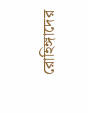রোহিঙ্গাদের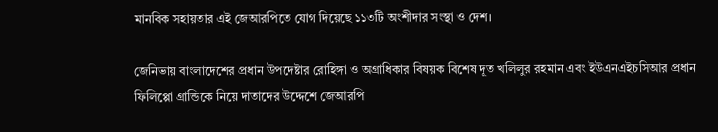মানবিক সহায়তার এই জেআরপিতে যোগ দিয়েছে ১১৩টি অংশীদার সংস্থা ও দেশ।

জেনিভায় বাংলাদেশের প্রধান উপদেষ্টার রোহিঙ্গা ও অগ্রাধিকার বিষয়ক বিশেষ দূত খলিলুর রহমান এবং ইউএনএইচসিআর প্রধান ফিলিপ্পো গ্রান্ডিকে নিয়ে দাতাদের উদ্দেশে জেআরপি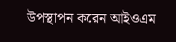উপস্থাপন করেন আইওএম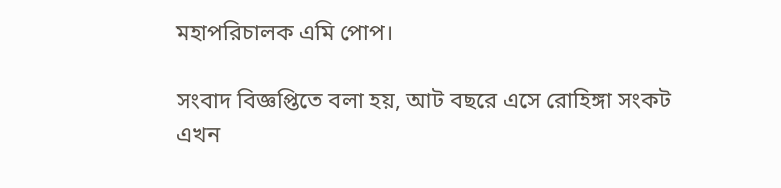মহাপরিচালক এমি পোপ।

সংবাদ বিজ্ঞপ্তিতে বলা হয়, আট বছরে এসে রোহিঙ্গা সংকট এখন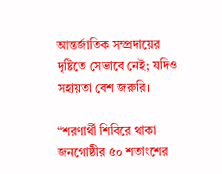আন্তর্জাতিক সম্প্রদায়ের দৃষ্টিতে সেভাবে নেই; যদিও সহায়তা বেশ জরুরি।

“শরণার্থী শিবিরে থাকা জনগোষ্ঠীর ৫০ শতাংশের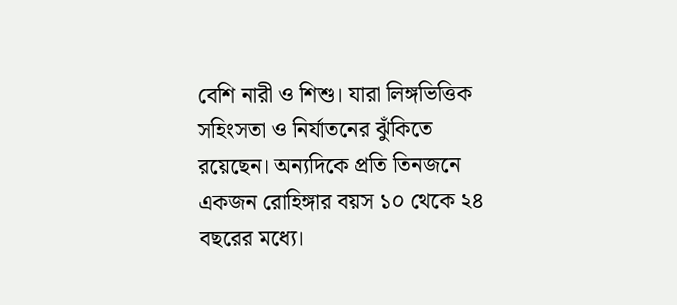বেশি নারী ও শিশু। যারা লিঙ্গভিত্তিক সহিংসতা ও নির্যাতনের ঝুঁকিতে রয়েছেন। অন্যদিকে প্রতি তিনজনে একজন রোহিঙ্গার বয়স ১০ থেকে ২৪ বছরের মধ্যে।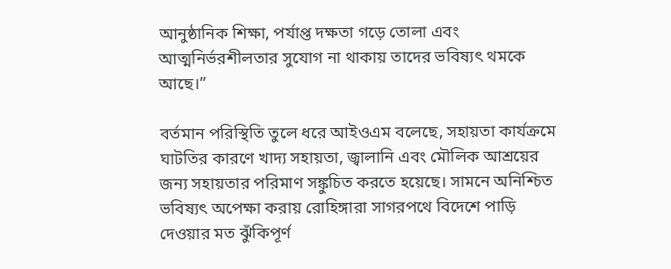আনুষ্ঠানিক শিক্ষা, পর্যাপ্ত দক্ষতা গড়ে তোলা এবং আত্মনির্ভরশীলতার সুযোগ না থাকায় তাদের ভবিষ্যৎ থমকে আছে।”

বর্তমান পরিস্থিতি তুলে ধরে আইওএম বলেছে, সহায়তা কার্যক্রমে ঘাটতির কারণে খাদ্য সহায়তা, জ্বালানি এবং মৌলিক আশ্রয়ের জন্য সহায়তার পরিমাণ সঙ্কুচিত করতে হয়েছে। সামনে অনিশ্চিত ভবিষ্যৎ অপেক্ষা করায় রোহিঙ্গারা সাগরপথে বিদেশে পাড়ি দেওয়ার মত ঝুঁকিপূর্ণ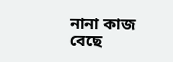নানা কাজ বেছে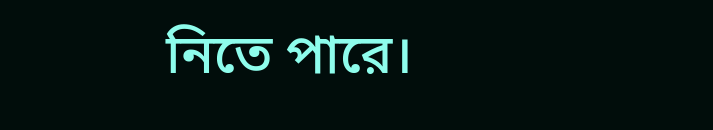নিতে পারে।